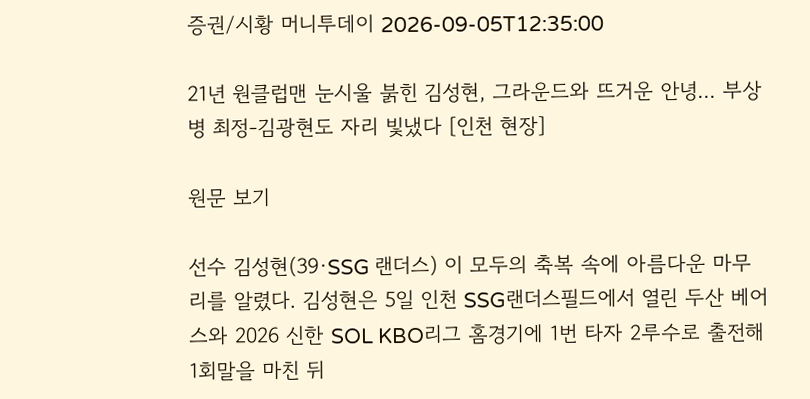증권/시황 머니투데이 2026-09-05T12:35:00

21년 원클럽맨 눈시울 붉힌 김성현, 그라운드와 뜨거운 안녕... 부상병 최정-김광현도 자리 빛냈다 [인천 현장]

원문 보기

선수 김성현(39·SSG 랜더스) 이 모두의 축복 속에 아름다운 마무리를 알렸다. 김성현은 5일 인천 SSG랜더스필드에서 열린 두산 베어스와 2026 신한 SOL KBO리그 홈경기에 1번 타자 2루수로 출전해 1회말을 마친 뒤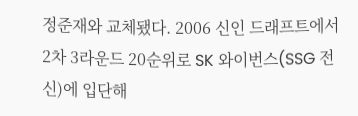정준재와 교체됐다. 2006 신인 드래프트에서 2차 3라운드 20순위로 SK 와이번스(SSG 전신)에 입단해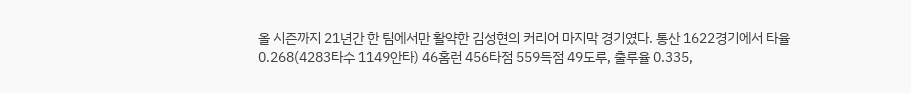올 시즌까지 21년간 한 팀에서만 활약한 김성현의 커리어 마지막 경기였다. 통산 1622경기에서 타율 0.268(4283타수 1149안타) 46홈런 456타점 559득점 49도루, 출루율 0.335,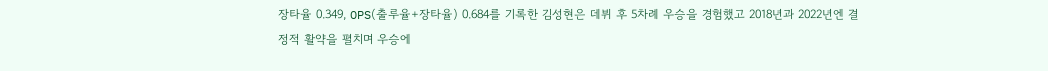장타율 0.349, OPS(출루율+장타율) 0.684를 기록한 김성현은 데뷔 후 5차례 우승을 경험했고 2018년과 2022년엔 결정적 활약을 펼치며 우승에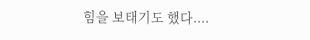힘을 보태기도 했다....